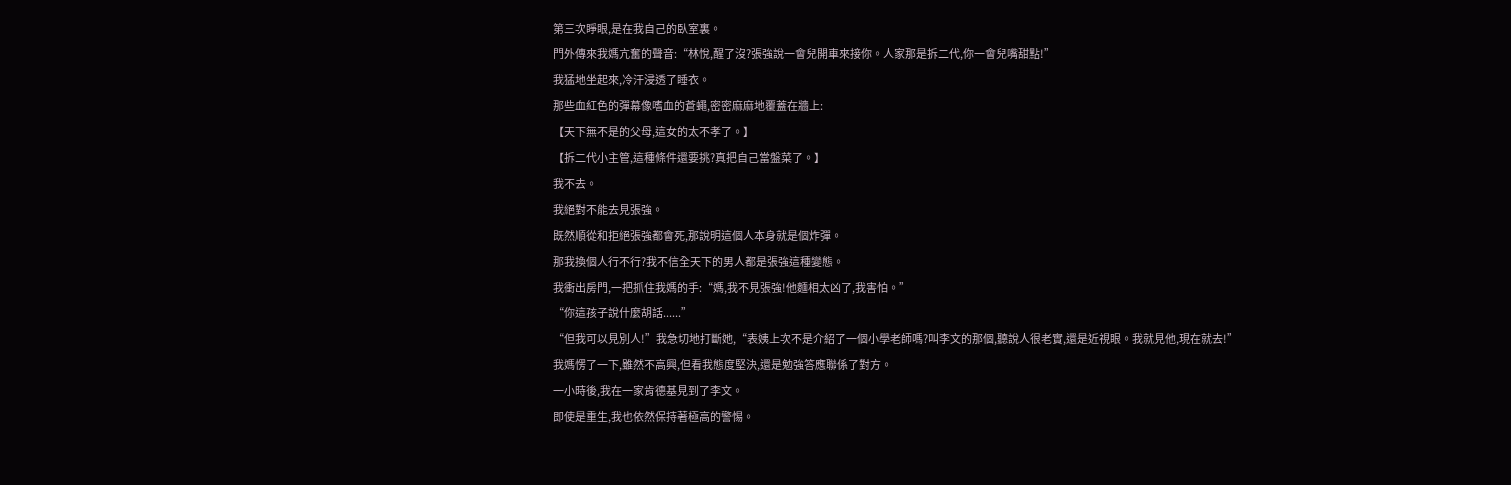第三次睜眼,是在我自己的臥室裏。
門外傳來我媽亢奮的聲音:“林悅,醒了沒?張強說一會兒開車來接你。人家那是拆二代,你一會兒嘴甜點!”
我猛地坐起來,冷汗浸透了睡衣。
那些血紅色的彈幕像嗜血的蒼蠅,密密麻麻地覆蓋在牆上:
【天下無不是的父母,這女的太不孝了。】
【拆二代小主管,這種條件還要挑?真把自己當盤菜了。】
我不去。
我絕對不能去見張強。
既然順從和拒絕張強都會死,那說明這個人本身就是個炸彈。
那我換個人行不行?我不信全天下的男人都是張強這種變態。
我衝出房門,一把抓住我媽的手:“媽,我不見張強!他麵相太凶了,我害怕。”
“你這孩子說什麼胡話......”
“但我可以見別人!”我急切地打斷她,“表姨上次不是介紹了一個小學老師嗎?叫李文的那個,聽說人很老實,還是近視眼。我就見他,現在就去!”
我媽愣了一下,雖然不高興,但看我態度堅決,還是勉強答應聯係了對方。
一小時後,我在一家肯德基見到了李文。
即使是重生,我也依然保持著極高的警惕。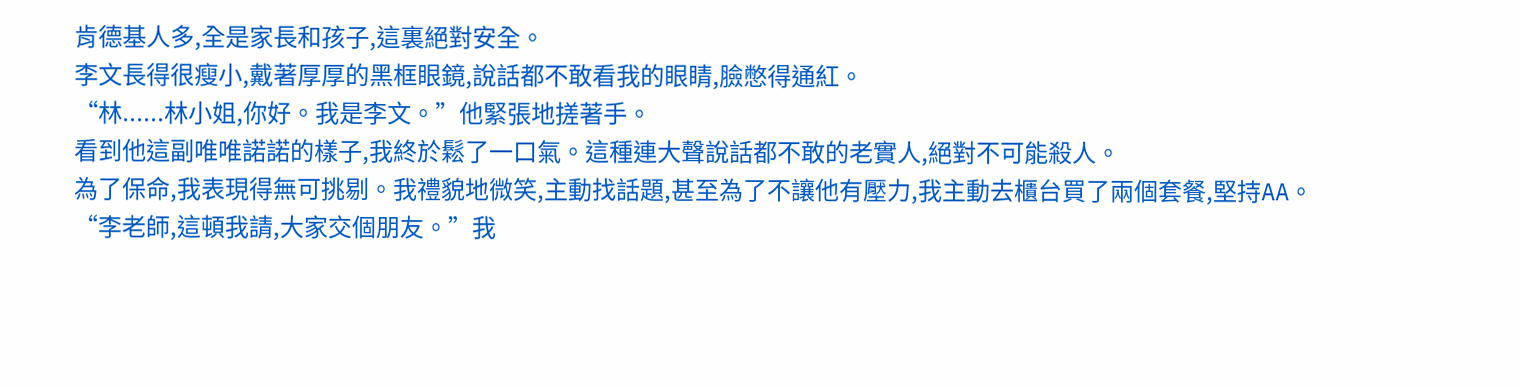肯德基人多,全是家長和孩子,這裏絕對安全。
李文長得很瘦小,戴著厚厚的黑框眼鏡,說話都不敢看我的眼睛,臉憋得通紅。
“林......林小姐,你好。我是李文。”他緊張地搓著手。
看到他這副唯唯諾諾的樣子,我終於鬆了一口氣。這種連大聲說話都不敢的老實人,絕對不可能殺人。
為了保命,我表現得無可挑剔。我禮貌地微笑,主動找話題,甚至為了不讓他有壓力,我主動去櫃台買了兩個套餐,堅持AA。
“李老師,這頓我請,大家交個朋友。”我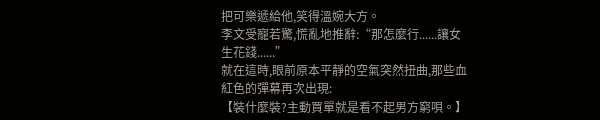把可樂遞給他,笑得溫婉大方。
李文受寵若驚,慌亂地推辭:“那怎麼行......讓女生花錢......”
就在這時,眼前原本平靜的空氣突然扭曲,那些血紅色的彈幕再次出現:
【裝什麼裝?主動買單就是看不起男方窮唄。】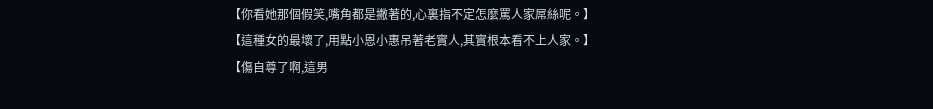【你看她那個假笑,嘴角都是撇著的,心裏指不定怎麼罵人家屌絲呢。】
【這種女的最壞了,用點小恩小惠吊著老實人,其實根本看不上人家。】
【傷自尊了啊,這男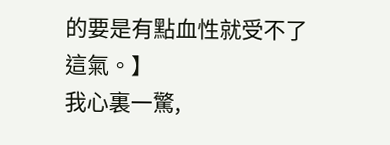的要是有點血性就受不了這氣。】
我心裏一驚,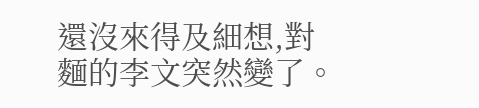還沒來得及細想,對麵的李文突然變了。